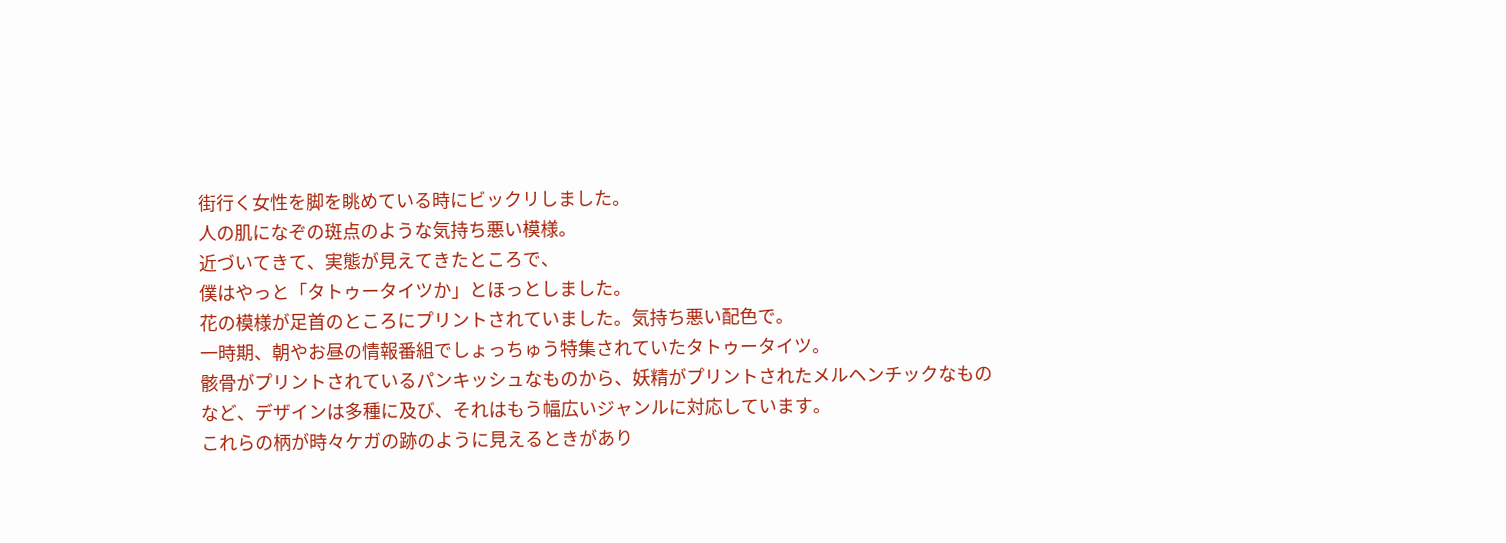街行く女性を脚を眺めている時にビックリしました。
人の肌になぞの斑点のような気持ち悪い模様。
近づいてきて、実態が見えてきたところで、
僕はやっと「タトゥータイツか」とほっとしました。
花の模様が足首のところにプリントされていました。気持ち悪い配色で。
一時期、朝やお昼の情報番組でしょっちゅう特集されていたタトゥータイツ。
骸骨がプリントされているパンキッシュなものから、妖精がプリントされたメルヘンチックなものなど、デザインは多種に及び、それはもう幅広いジャンルに対応しています。
これらの柄が時々ケガの跡のように見えるときがあり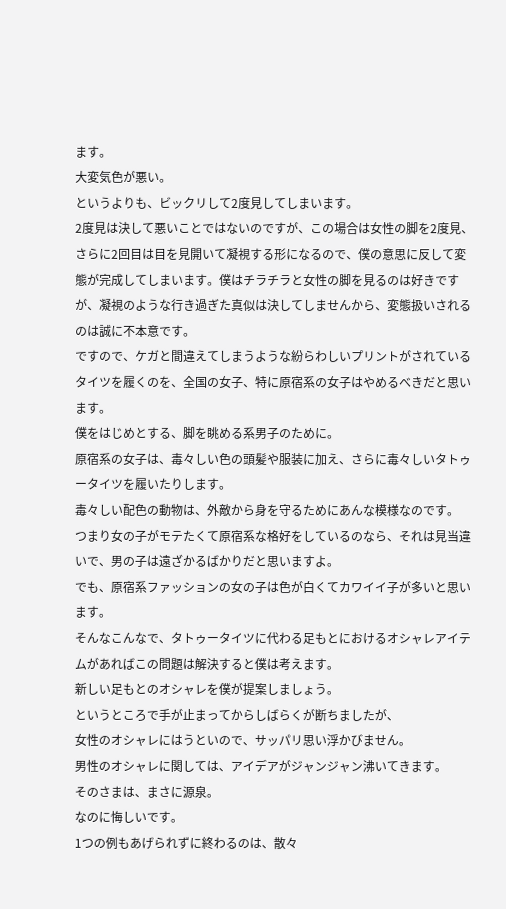ます。
大変気色が悪い。
というよりも、ビックリして2度見してしまいます。
2度見は決して悪いことではないのですが、この場合は女性の脚を2度見、さらに2回目は目を見開いて凝視する形になるので、僕の意思に反して変態が完成してしまいます。僕はチラチラと女性の脚を見るのは好きですが、凝視のような行き過ぎた真似は決してしませんから、変態扱いされるのは誠に不本意です。
ですので、ケガと間違えてしまうような紛らわしいプリントがされているタイツを履くのを、全国の女子、特に原宿系の女子はやめるべきだと思います。
僕をはじめとする、脚を眺める系男子のために。
原宿系の女子は、毒々しい色の頭髪や服装に加え、さらに毒々しいタトゥータイツを履いたりします。
毒々しい配色の動物は、外敵から身を守るためにあんな模様なのです。
つまり女の子がモテたくて原宿系な格好をしているのなら、それは見当違いで、男の子は遠ざかるばかりだと思いますよ。
でも、原宿系ファッションの女の子は色が白くてカワイイ子が多いと思います。
そんなこんなで、タトゥータイツに代わる足もとにおけるオシャレアイテムがあればこの問題は解決すると僕は考えます。
新しい足もとのオシャレを僕が提案しましょう。
というところで手が止まってからしばらくが断ちましたが、
女性のオシャレにはうといので、サッパリ思い浮かびません。
男性のオシャレに関しては、アイデアがジャンジャン沸いてきます。
そのさまは、まさに源泉。
なのに悔しいです。
1つの例もあげられずに終わるのは、散々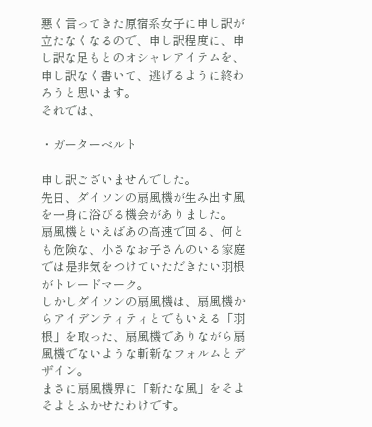悪く言ってきた原宿系女子に申し訳が立たなくなるので、申し訳程度に、申し訳な足もとのオシャレアイテムを、申し訳なく書いて、逃げるように終わろうと思います。
それでは、

・ガーターベルト

申し訳ございませんでした。
先日、ダイソンの扇風機が生み出す風を一身に浴びる機会がありました。
扇風機といえばあの高速で回る、何とも危険な、小さなお子さんのいる家庭では是非気をつけていただきたい羽根がトレードマーク。
しかしダイソンの扇風機は、扇風機からアイデンティティとでもいえる「羽根」を取った、扇風機でありながら扇風機でないような斬新なフォルムとデザイン。
まさに扇風機界に「新たな風」をそよそよとふかせたわけです。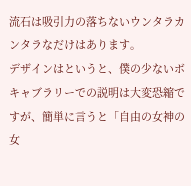流石は吸引力の落ちないウンタラカンタラなだけはあります。
デザインはというと、僕の少ないボキャブラリーでの説明は大変恐縮ですが、簡単に言うと「自由の女神の女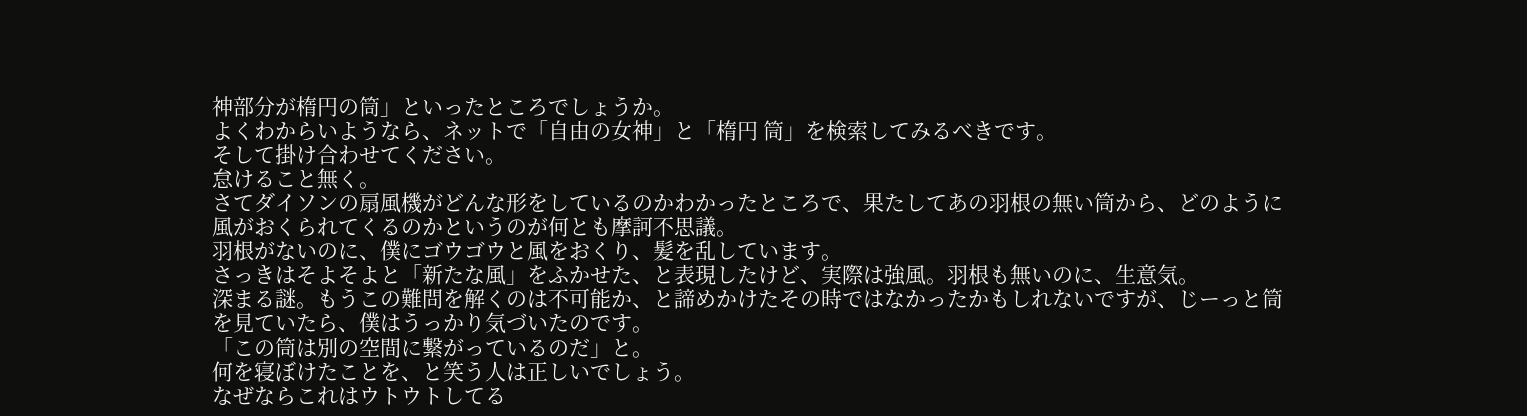神部分が楕円の筒」といったところでしょうか。
よくわからいようなら、ネットで「自由の女神」と「楕円 筒」を検索してみるべきです。
そして掛け合わせてください。
怠けること無く。
さてダイソンの扇風機がどんな形をしているのかわかったところで、果たしてあの羽根の無い筒から、どのように風がおくられてくるのかというのが何とも摩訶不思議。
羽根がないのに、僕にゴウゴウと風をおくり、髪を乱しています。
さっきはそよそよと「新たな風」をふかせた、と表現したけど、実際は強風。羽根も無いのに、生意気。
深まる謎。もうこの難問を解くのは不可能か、と諦めかけたその時ではなかったかもしれないですが、じーっと筒を見ていたら、僕はうっかり気づいたのです。
「この筒は別の空間に繋がっているのだ」と。
何を寝ぼけたことを、と笑う人は正しいでしょう。
なぜならこれはウトウトしてる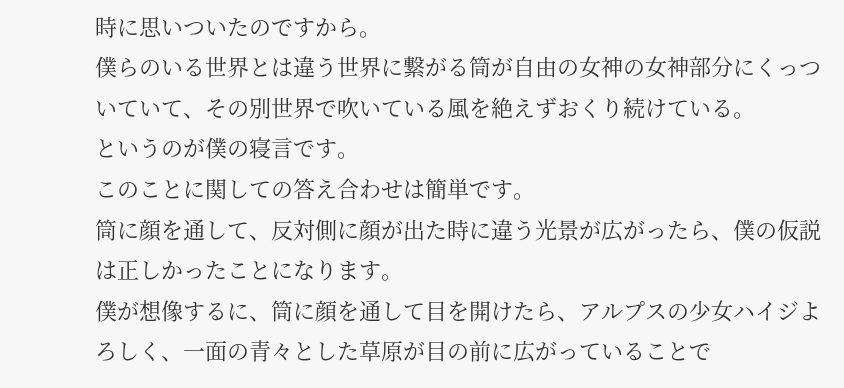時に思いついたのですから。
僕らのいる世界とは違う世界に繋がる筒が自由の女神の女神部分にくっついていて、その別世界で吹いている風を絶えずおくり続けている。
というのが僕の寝言です。
このことに関しての答え合わせは簡単です。
筒に顔を通して、反対側に顔が出た時に違う光景が広がったら、僕の仮説は正しかったことになります。
僕が想像するに、筒に顔を通して目を開けたら、アルプスの少女ハイジよろしく、一面の青々とした草原が目の前に広がっていることで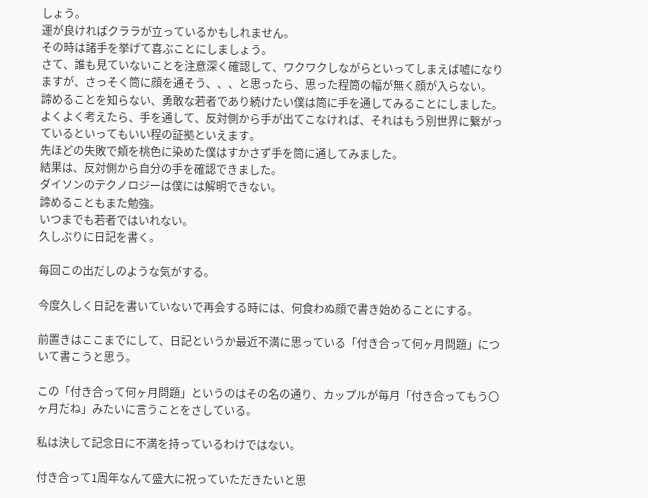しょう。
運が良ければクララが立っているかもしれません。
その時は諸手を挙げて喜ぶことにしましょう。
さて、誰も見ていないことを注意深く確認して、ワクワクしながらといってしまえば嘘になりますが、さっそく筒に顔を通そう、、、と思ったら、思った程筒の幅が無く顔が入らない。
諦めることを知らない、勇敢な若者であり続けたい僕は筒に手を通してみることにしました。
よくよく考えたら、手を通して、反対側から手が出てこなければ、それはもう別世界に繋がっているといってもいい程の証拠といえます。
先ほどの失敗で頬を桃色に染めた僕はすかさず手を筒に通してみました。
結果は、反対側から自分の手を確認できました。
ダイソンのテクノロジーは僕には解明できない。
諦めることもまた勉強。
いつまでも若者ではいれない。
久しぶりに日記を書く。

毎回この出だしのような気がする。

今度久しく日記を書いていないで再会する時には、何食わぬ顔で書き始めることにする。

前置きはここまでにして、日記というか最近不満に思っている「付き合って何ヶ月問題」について書こうと思う。

この「付き合って何ヶ月問題」というのはその名の通り、カップルが毎月「付き合ってもう〇ヶ月だね」みたいに言うことをさしている。

私は決して記念日に不満を持っているわけではない。

付き合って1周年なんて盛大に祝っていただきたいと思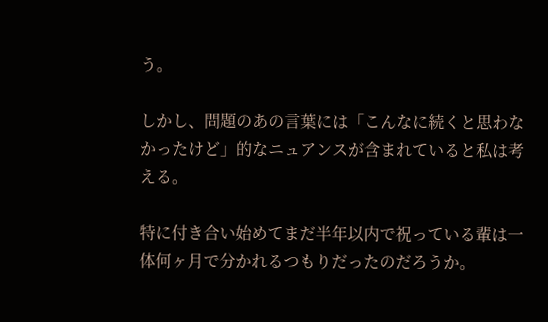う。

しかし、問題のあの言葉には「こんなに続くと思わなかったけど」的なニュアンスが含まれていると私は考える。

特に付き合い始めてまだ半年以内で祝っている輩は一体何ヶ月で分かれるつもりだったのだろうか。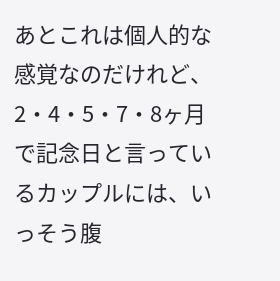あとこれは個人的な感覚なのだけれど、2・4・5・7・8ヶ月で記念日と言っているカップルには、いっそう腹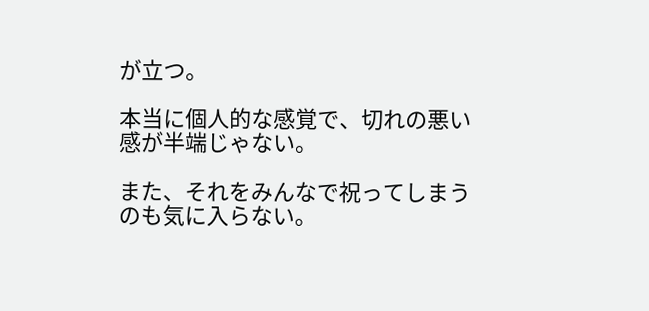が立つ。

本当に個人的な感覚で、切れの悪い感が半端じゃない。

また、それをみんなで祝ってしまうのも気に入らない。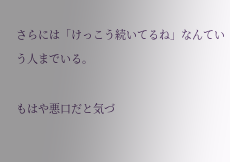さらには「けっこう続いてるね」なんていう人までいる。

もはや悪口だと気づ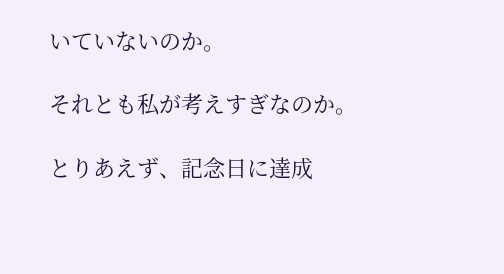いていないのか。

それとも私が考えすぎなのか。

とりあえず、記念日に達成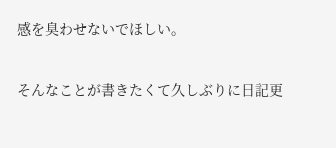感を臭わせないでほしい。

そんなことが書きたくて久しぶりに日記更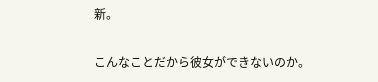新。

こんなことだから彼女ができないのか。